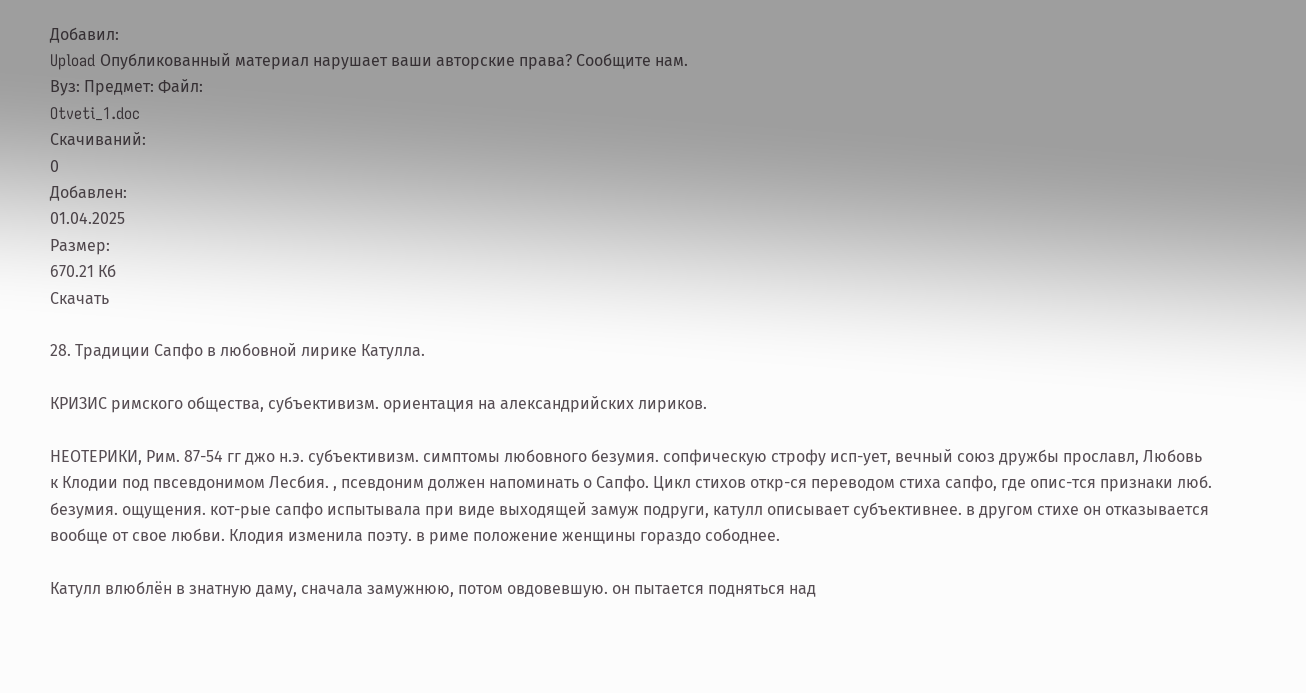Добавил:
Upload Опубликованный материал нарушает ваши авторские права? Сообщите нам.
Вуз: Предмет: Файл:
Otveti_1.doc
Скачиваний:
0
Добавлен:
01.04.2025
Размер:
670.21 Кб
Скачать

28. Традиции Сапфо в любовной лирике Катулла.

КРИЗИС римского общества, субъективизм. ориентация на александрийских лириков.

НЕОТЕРИКИ, Рим. 87-54 гг джо н.э. субъективизм. симптомы любовного безумия. сопфическую строфу исп-ует, вечный союз дружбы прославл, Любовь к Клодии под пвсевдонимом Лесбия. , псевдоним должен напоминать о Сапфо. Цикл стихов откр-ся переводом стиха сапфо, где опис-тся признаки люб. безумия. ощущения. кот-рые сапфо испытывала при виде выходящей замуж подруги, катулл описывает субъективнее. в другом стихе он отказывается вообще от свое любви. Клодия изменила поэту. в риме положение женщины гораздо сободнее.

Катулл влюблён в знатную даму, сначала замужнюю, потом овдовевшую. он пытается подняться над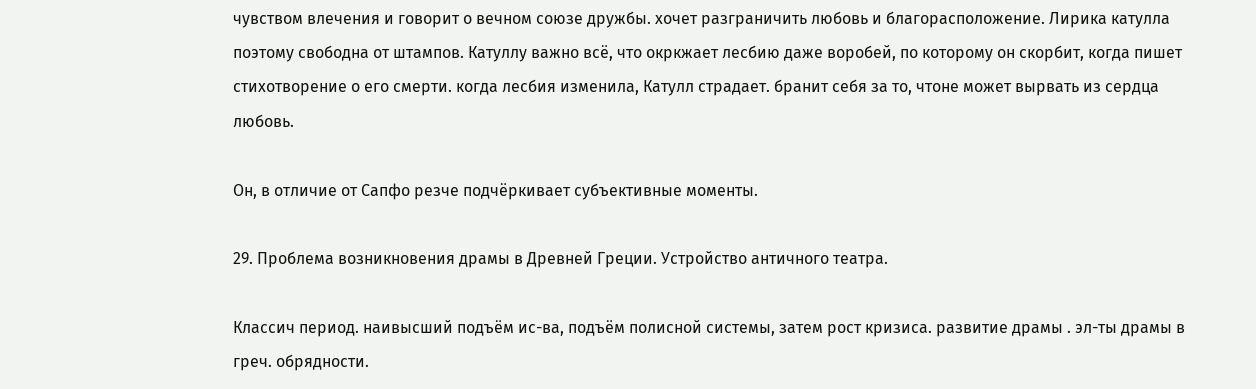чувством влечения и говорит о вечном союзе дружбы. хочет разграничить любовь и благорасположение. Лирика катулла поэтому свободна от штампов. Катуллу важно всё, что окркжает лесбию даже воробей, по которому он скорбит, когда пишет стихотворение о его смерти. когда лесбия изменила, Катулл страдает. бранит себя за то, чтоне может вырвать из сердца любовь.

Он, в отличие от Сапфо резче подчёркивает субъективные моменты.

29. Проблема возникновения драмы в Древней Греции. Устройство античного театра.

Классич период. наивысший подъём ис-ва, подъём полисной системы, затем рост кризиса. развитие драмы . эл-ты драмы в греч. обрядности.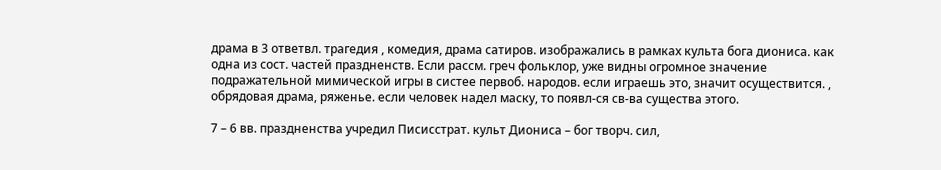драма в 3 ответвл. трагедия , комедия, драма сатиров. изображались в рамках культа бога диониса. как одна из сост. частей праздненств. Если рассм. греч фольклор, уже видны огромное значение подражательной мимической игры в систее первоб. народов. если играешь это, значит осуществится. , обрядовая драма, ряженье. если человек надел маску, то появл-ся св-ва существа этого.

7 – 6 вв. праздненства учредил Писисстрат. культ Диониса – бог творч. сил,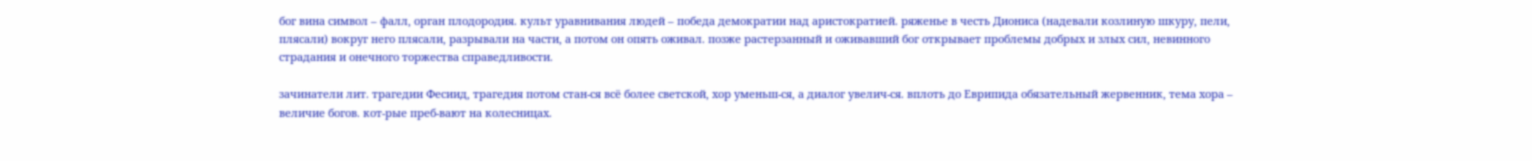бог вина символ – фалл, орган плодородия. культ уравнивания людей – победа демократии над аристократией. ряженье в честь Диониса (надевали козлиную шкуру, пели, плясали) вокруг него плясали, разрывали на части, а потом он опять оживал. позже растерзанный и оживавший бог открывает проблемы добрых и злых сил, невинного страдания и онечного торжества справедливости.

зачинатели лит. трагедии Фесиид, трагедия потом стан-ся всё более светской, хор уменьш-ся, а диалог увелич-ся. вплоть до Еврипида обязательный жервенник, тема хора – величие богов. кот-рые преб-вают на колесницах.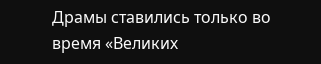Драмы ставились только во время «Великих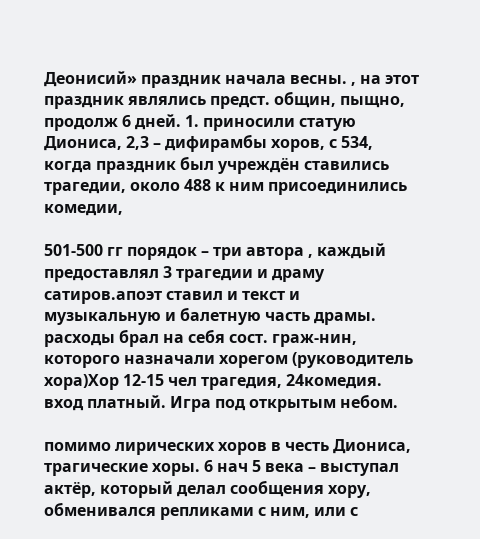Деонисий» праздник начала весны. , на этот праздник являлись предст. общин, пыщно, продолж 6 дней. 1. приносили статую Диониса, 2,3 – дифирамбы хоров, с 534, когда праздник был учреждён ставились трагедии, около 488 к ним присоединились комедии,

501-500 гг порядок – три автора , каждый предоставлял 3 трагедии и драму сатиров.апоэт ставил и текст и музыкальную и балетную часть драмы. расходы брал на себя сост. граж-нин, которого назначали хорегом (руководитель хора)Хор 12-15 чел трагедия, 24комедия. вход платный. Игра под открытым небом.

помимо лирических хоров в честь Диониса, трагические хоры. 6 нач 5 века – выступал актёр, который делал сообщения хору, обменивался репликами с ним, или с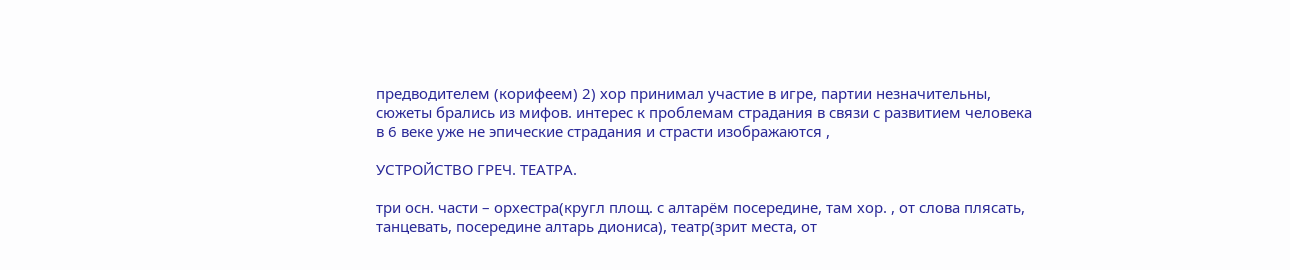предводителем (корифеем) 2) хор принимал участие в игре, партии незначительны, сюжеты брались из мифов. интерес к проблемам страдания в связи с развитием человека в 6 веке уже не эпические страдания и страсти изображаются ,

УСТРОЙСТВО ГРЕЧ. ТЕАТРА.

три осн. части – орхестра(кругл площ. с алтарём посередине, там хор. , от слова плясать, танцевать, посередине алтарь диониса), театр(зрит места, от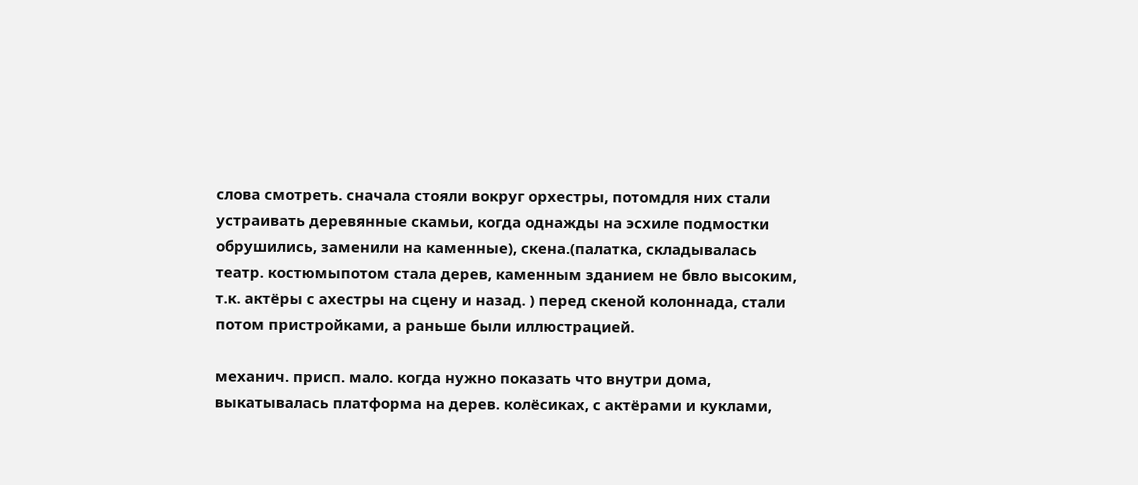слова смотреть. сначала стояли вокруг орхестры, потомдля них стали устраивать деревянные скамьи, когда однажды на эсхиле подмостки обрушились, заменили на каменные), скена.(палатка, складывалась театр. костюмыпотом стала дерев, каменным зданием не бвло высоким, т.к. актёры с ахестры на сцену и назад. ) перед скеной колоннада, стали потом пристройками, а раньше были иллюстрацией.

механич. присп. мало. когда нужно показать что внутри дома, выкатывалась платформа на дерев. колёсиках, с актёрами и куклами,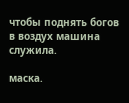чтобы поднять богов в воздух машина служила.

маска.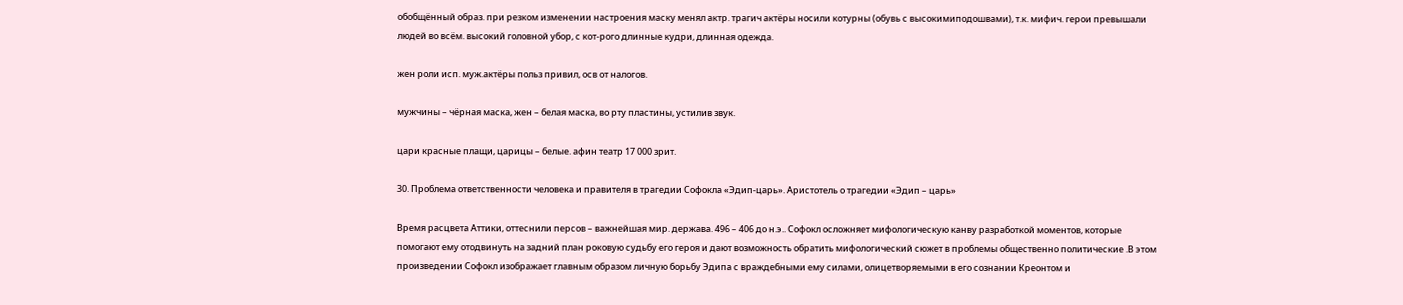обобщённый образ. при резком изменении настроения маску менял актр. трагич актёры носили котурны (обувь с высокимиподошвами), т.к. мифич. герои превышали людей во всём. высокий головной убор, с кот-рого длинные кудри, длинная одежда.

жен роли исп. муж.актёры польз привил, осв от налогов.

мужчины – чёрная маска, жен – белая маска, во рту пластины, устилив звук.

цари красные плащи, царицы – белые. афин театр 17 000 зрит.

30. Проблема ответственности человека и правителя в трагедии Софокла «Эдип-царь». Аристотель о трагедии «Эдип – царь»

Время расцвета Аттики, оттеснили персов – важнейшая мир. держава. 496 – 406 до н.э.. Софокл осложняет мифологическую канву разработкой моментов, которые помогают ему отодвинуть на задний план роковую судьбу его героя и дают возможность обратить мифологический сюжет в проблемы общественно политические .В этом произведении Софокл изображает главным образом личную борьбу Эдипа с враждебными ему силами, олицетворяемыми в его сознании Креонтом и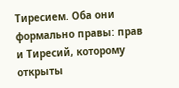Тиресием. Оба они формально правы: прав и Тиресий, которому открыты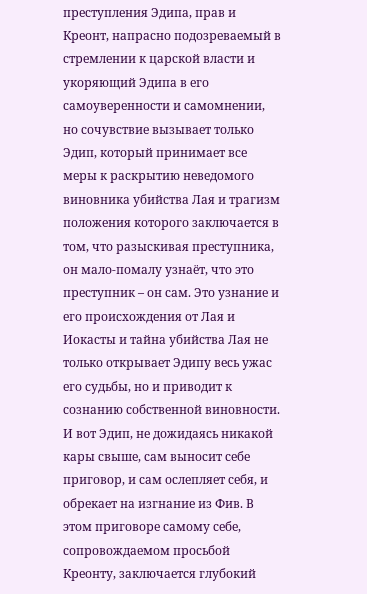преступления Эдипа, прав и Креонт, напрасно подозреваемый в стремлении к царской власти и укоряющий Эдипа в его самоуверенности и самомнении, но сочувствие вызывает только Эдип, который принимает все меры к раскрытию неведомого виновника убийства Лая и трагизм положения которого заключается в том, что разыскивая преступника, он мало-помалу узнаёт, что это преступник – он сам. Это узнание и его происхождения от Лая и Иокасты и тайна убийства Лая не только открывает Эдипу весь ужас его судьбы, но и приводит к сознанию собственной виновности. И вот Эдип, не дожидаясь никакой кары свыше, сам выносит себе приговор, и сам ослепляет себя, и обрекает на изгнание из Фив. В этом приговоре самому себе, сопровождаемом просьбой Креонту, заключается глубокий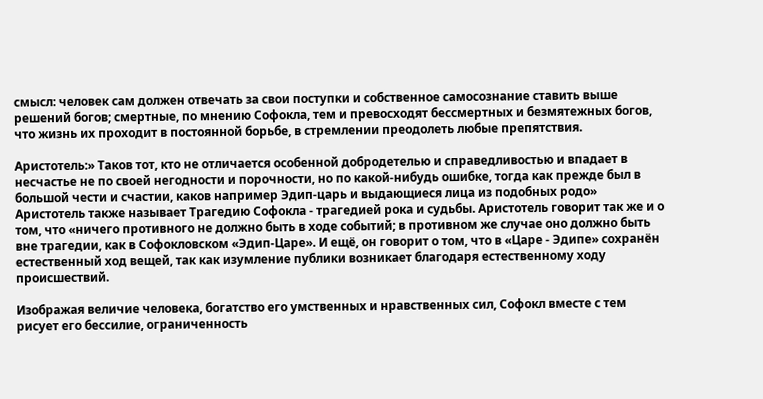смысл: человек сам должен отвечать за свои поступки и собственное самосознание ставить выше решений богов; смертные, по мнению Софокла, тем и превосходят бессмертных и безмятежных богов, что жизнь их проходит в постоянной борьбе, в стремлении преодолеть любые препятствия.

Аристотель:» Таков тот, кто не отличается особенной добродетелью и справедливостью и впадает в несчастье не по своей негодности и порочности, но по какой-нибудь ошибке, тогда как прежде был в большой чести и счастии, каков например Эдип-царь и выдающиеся лица из подобных родо» Аристотель также называет Трагедию Софокла - трагедией рока и судьбы. Аристотель говорит так же и о том, что «ничего противного не должно быть в ходе событий; в противном же случае оно должно быть вне трагедии, как в Софокловском «Эдип-Царе». И ещё, он говорит о том, что в «Царе - Эдипе» сохранён естественный ход вещей, так как изумление публики возникает благодаря естественному ходу происшествий.

Изображая величие человека, богатство его умственных и нравственных сил, Софокл вместе с тем рисует его бессилие, ограниченность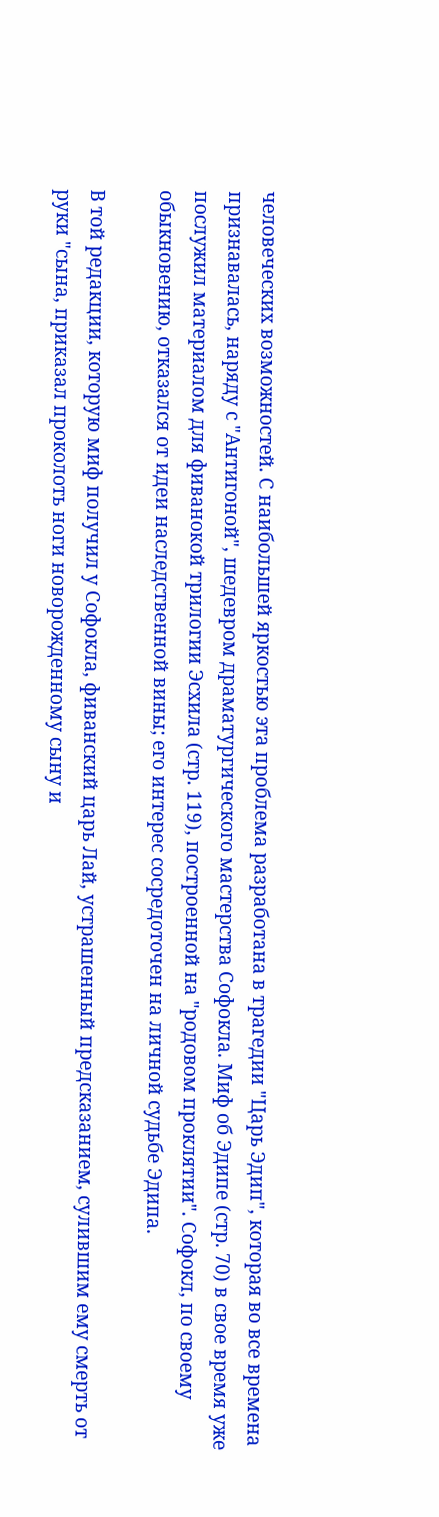человеческих возможностей. С наибольшей яркостью эта проблема разработана в трагедии "Царь Эдип", которая во все времена признавалась, наряду с "Антигоной", шедевром драматургического мастерства Софокла. Миф об Эдипе (стр. 70) в свое время уже послужил материалом для фиванокой трилогии Эсхила (стр. 119), построенной на "родовом проклятии". Софокл, по своему обыкновению, отказался от идеи наследственной вины; его интерес сосредоточен на личной судьбе Эдипа.

В той редакции, которую миф получил у Софокла, фиванский царь Лай, устрашенный предсказанием, сулившим ему смерть от руки "сына, приказал проколоть ноги новорожденному сыну и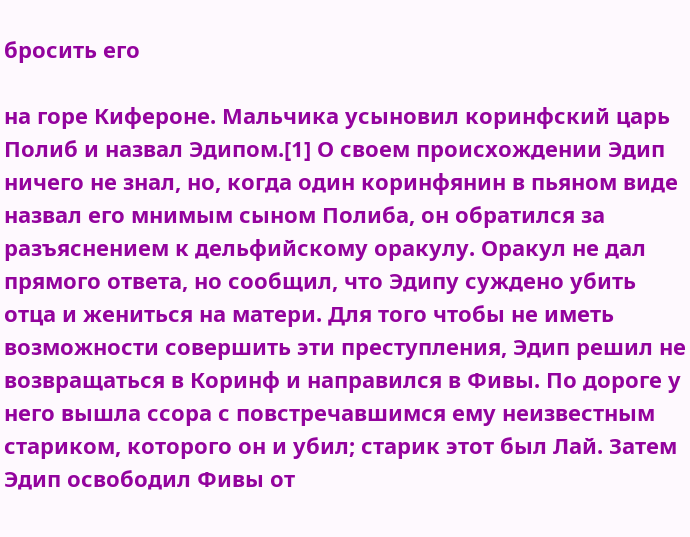бросить его

на горе Кифероне. Мальчика усыновил коринфский царь Полиб и назвал Эдипом.[1] О своем происхождении Эдип ничего не знал, но, когда один коринфянин в пьяном виде назвал его мнимым сыном Полиба, он обратился за разъяснением к дельфийскому оракулу. Оракул не дал прямого ответа, но сообщил, что Эдипу суждено убить отца и жениться на матери. Для того чтобы не иметь возможности совершить эти преступления, Эдип решил не возвращаться в Коринф и направился в Фивы. По дороге у него вышла ссора с повстречавшимся ему неизвестным стариком, которого он и убил; старик этот был Лай. Затем Эдип освободил Фивы от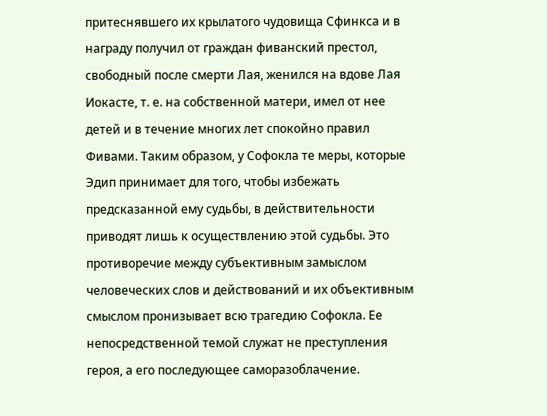притеснявшего их крылатого чудовища Сфинкса и в награду получил от граждан фиванский престол, свободный после смерти Лая, женился на вдове Лая Иокасте, т. е. на собственной матери, имел от нее детей и в течение многих лет спокойно правил Фивами. Таким образом, у Софокла те меры, которые Эдип принимает для того, чтобы избежать предсказанной ему судьбы, в действительности приводят лишь к осуществлению этой судьбы. Это противоречие между субъективным замыслом человеческих слов и действований и их объективным смыслом пронизывает всю трагедию Софокла. Ее непосредственной темой служат не преступления героя, а его последующее саморазоблачение.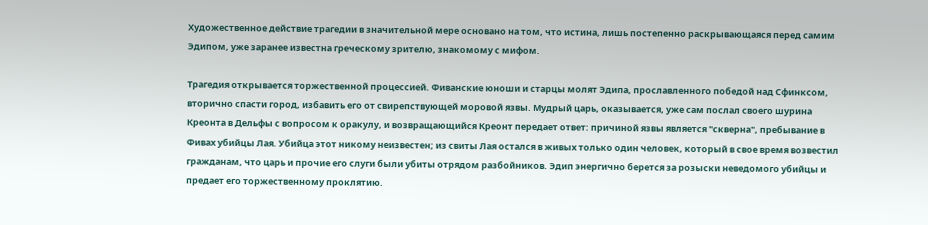Художественное действие трагедии в значительной мере основано на том, что истина, лишь постепенно раскрывающаяся перед самим Эдипом, уже заранее известна греческому зрителю, знакомому с мифом.

Трагедия открывается торжественной процессией. Фиванские юноши и старцы молят Эдипа, прославленного победой над Сфинксом, вторично спасти город, избавить его от свирепствующей моровой язвы. Мудрый царь, оказывается, уже сам послал своего шурина Креонта в Дельфы с вопросом к оракулу, и возвращающийся Креонт передает ответ: причиной язвы является "скверна", пребывание в Фивах убийцы Лая. Убийца этот никому неизвестен; из свиты Лая остался в живых только один человек, который в свое время возвестил гражданам, что царь и прочие его слуги были убиты отрядом разбойников. Эдип энергично берется за розыски неведомого убийцы и предает его торжественному проклятию.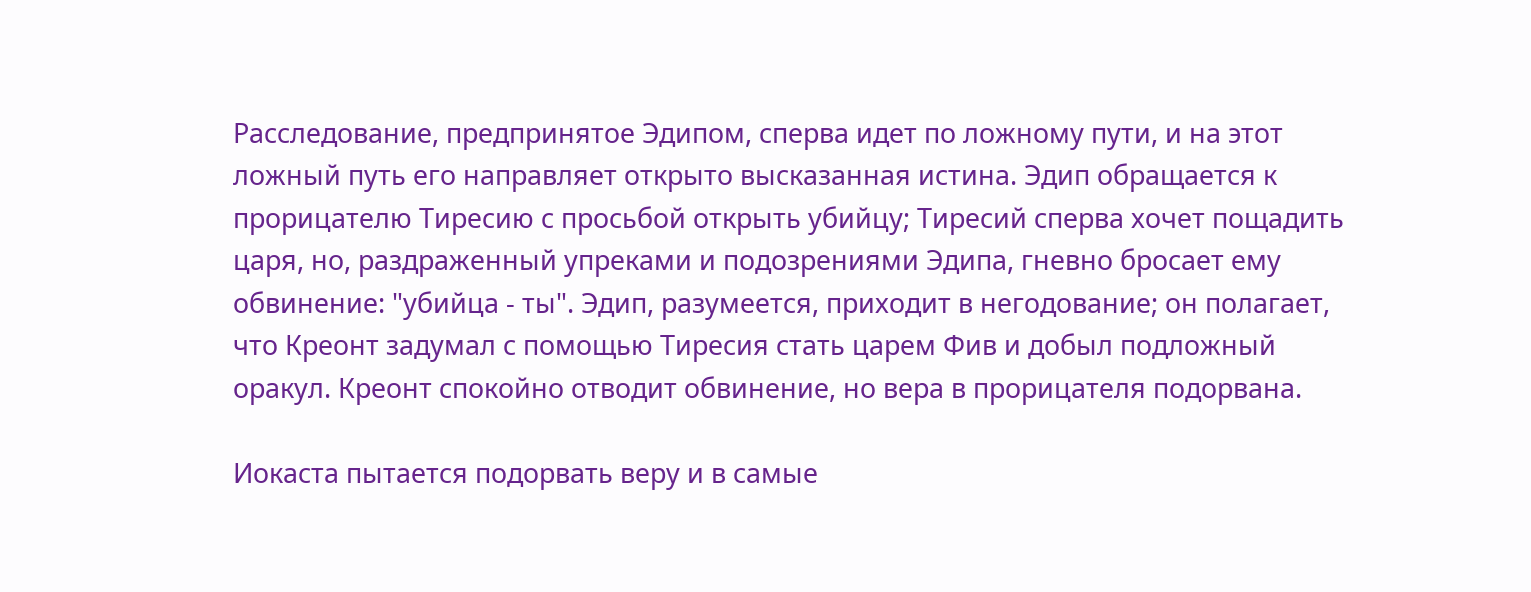Расследование, предпринятое Эдипом, сперва идет по ложному пути, и на этот ложный путь его направляет открыто высказанная истина. Эдип обращается к прорицателю Тиресию с просьбой открыть убийцу; Тиресий сперва хочет пощадить царя, но, раздраженный упреками и подозрениями Эдипа, гневно бросает ему обвинение: "убийца - ты". Эдип, разумеется, приходит в негодование; он полагает, что Креонт задумал с помощью Тиресия стать царем Фив и добыл подложный оракул. Креонт спокойно отводит обвинение, но вера в прорицателя подорвана.

Иокаста пытается подорвать веру и в самые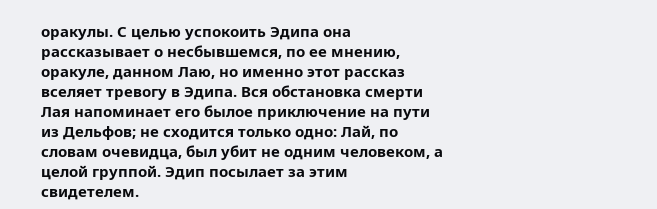оракулы. С целью успокоить Эдипа она рассказывает о несбывшемся, по ее мнению, оракуле, данном Лаю, но именно этот рассказ вселяет тревогу в Эдипа. Вся обстановка смерти Лая напоминает его былое приключение на пути из Дельфов; не сходится только одно: Лай, по словам очевидца, был убит не одним человеком, а целой группой. Эдип посылает за этим свидетелем.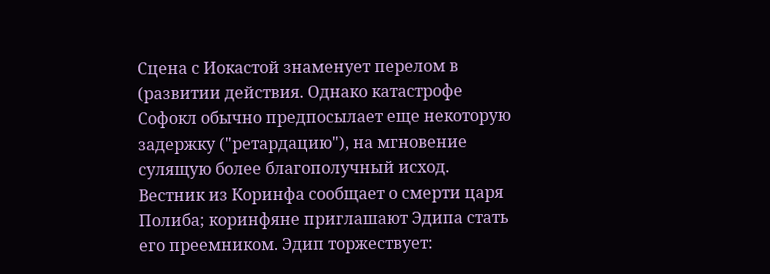Сцена с Иокастой знаменует перелом в (развитии действия. Однако катастрофе Софокл обычно предпосылает еще некоторую задержку ("ретардацию"), на мгновение сулящую более благополучный исход. Вестник из Коринфа сообщает о смерти царя Полиба; коринфяне приглашают Эдипа стать его преемником. Эдип торжествует: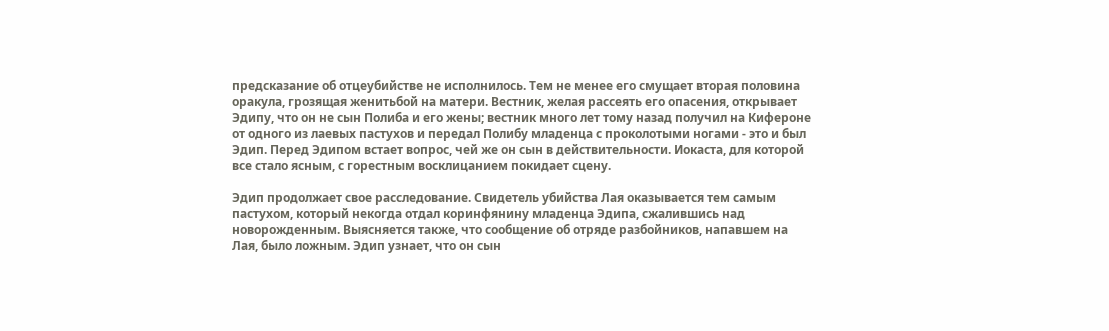предсказание об отцеубийстве не исполнилось. Тем не менее его смущает вторая половина оракула, грозящая женитьбой на матери. Вестник, желая рассеять его опасения, открывает Эдипу, что он не сын Полиба и его жены; вестник много лет тому назад получил на Кифероне от одного из лаевых пастухов и передал Полибу младенца с проколотыми ногами - это и был Эдип. Перед Эдипом встает вопрос, чей же он сын в действительности. Иокаста, для которой все стало ясным, с горестным восклицанием покидает сцену.

Эдип продолжает свое расследование. Свидетель убийства Лая оказывается тем самым пастухом, который некогда отдал коринфянину младенца Эдипа, сжалившись над новорожденным. Выясняется также, что сообщение об отряде разбойников, напавшем на Лая, было ложным. Эдип узнает, что он сын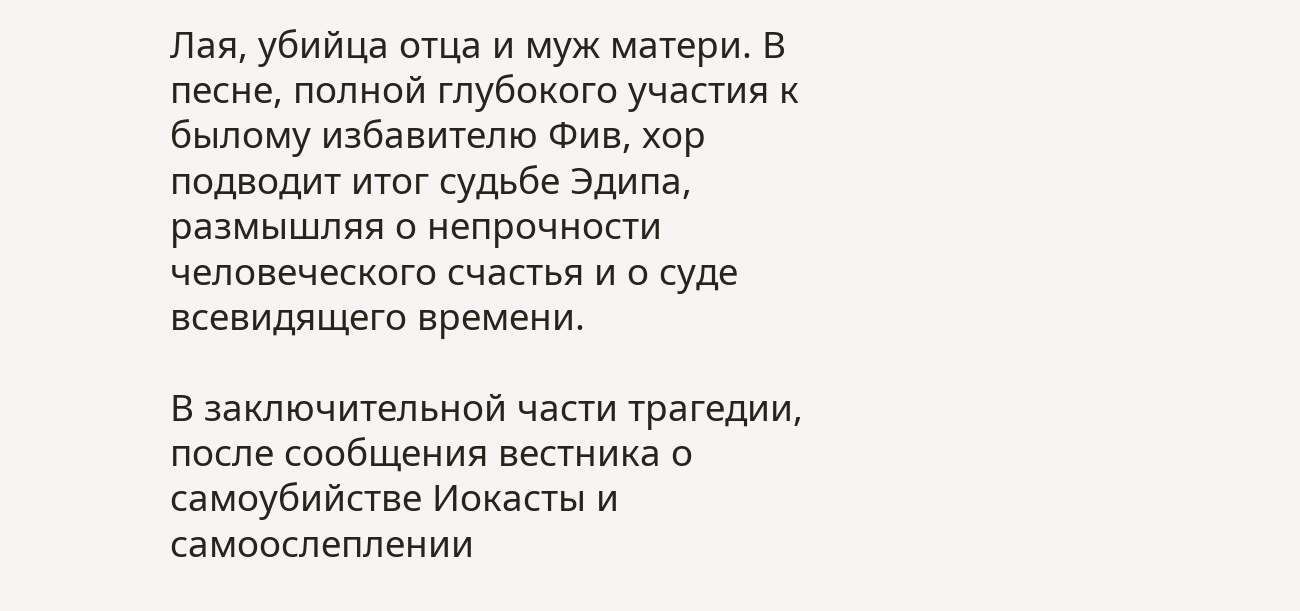Лая, убийца отца и муж матери. В песне, полной глубокого участия к былому избавителю Фив, хор подводит итог судьбе Эдипа, размышляя о непрочности человеческого счастья и о суде всевидящего времени.

В заключительной части трагедии, после сообщения вестника о самоубийстве Иокасты и самоослеплении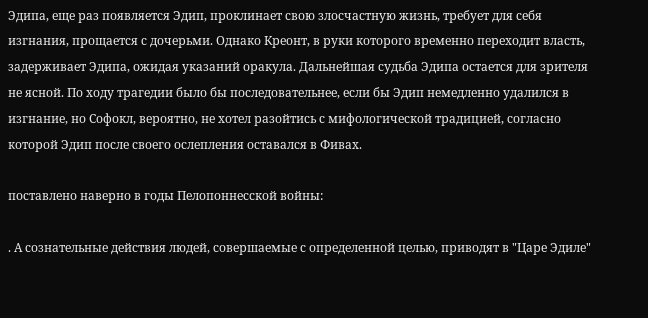Эдипа, еще раз появляется Эдип, проклинает свою злосчастную жизнь, требует для себя изгнания, прощается с дочерьми. Однако Креонт, в руки которого временно переходит власть, задерживает Эдипа, ожидая указаний оракула. Дальнейшая судьба Эдипа остается для зрителя не ясной. По ходу трагедии было бы последовательнее, если бы Эдип немедленно удалился в изгнание, но Софокл, вероятно, не хотел разойтись с мифологической традицией, согласно которой Эдип после своего ослепления оставался в Фивах.

поставлено наверно в годы Пелопоннесской войны:

. А сознательные действия людей, совершаемые с определенной целью, приводят в "Царе Эдиле"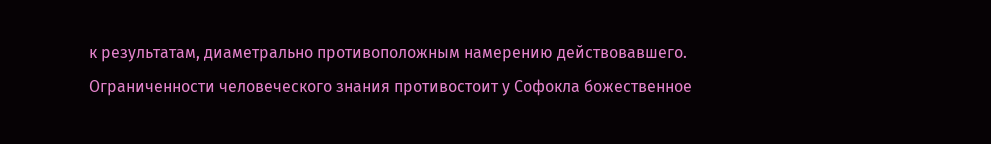к результатам, диаметрально противоположным намерению действовавшего. Ограниченности человеческого знания противостоит у Софокла божественное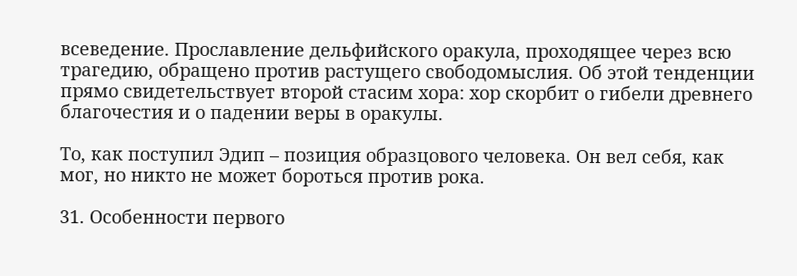всеведение. Прославление дельфийского оракула, проходящее через всю трагедию, обращено против растущего свободомыслия. Об этой тенденции прямо свидетельствует второй стасим хора: хор скорбит о гибели древнего благочестия и о падении веры в оракулы.

То, как поступил Эдип – позиция образцового человека. Он вел себя, как мог, но никто не может бороться против рока.

31. Особенности первого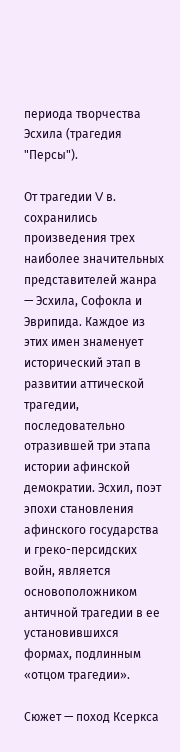периода творчества Эсхила (трагедия "Персы").

От трагедии V в. сохранились произведения трех наиболее значительных представителей жанра — Эсхила, Софокла и Эврипида. Каждое из этих имен знаменует исторический этап в развитии аттической трагедии, последовательно отразившей три этапа истории афинской демократии. Эсхил, поэт эпохи становления афинского государства и греко-персидских войн, является основоположником античной трагедии в ее установившихся формах, подлинным «отцом трагедии».

Сюжет — поход Ксеркса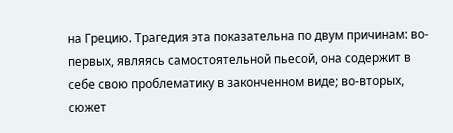на Грецию. Трагедия эта показательна по двум причинам: во-первых, являясь самостоятельной пьесой, она содержит в себе свою проблематику в законченном виде; во-вторых, сюжет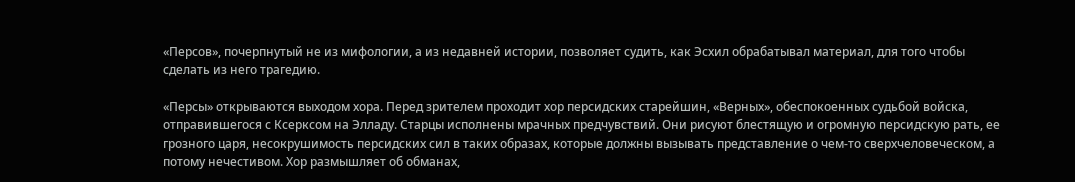«Персов», почерпнутый не из мифологии, а из недавней истории, позволяет судить, как Эсхил обрабатывал материал, для того чтобы сделать из него трагедию.

«Персы» открываются выходом хора. Перед зрителем проходит хор персидских старейшин, «Верных», обеспокоенных судьбой войска, отправившегося с Ксерксом на Элладу. Старцы исполнены мрачных предчувствий. Они рисуют блестящую и огромную персидскую рать, ее грозного царя, несокрушимость персидских сил в таких образах, которые должны вызывать представление о чем-то сверхчеловеческом, а потому нечестивом. Хор размышляет об обманах,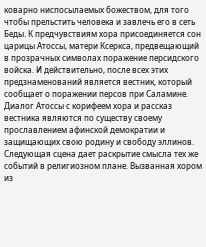коварно ниспосылаемых божеством, для того чтобы прельстить человека и завлечь его в сеть Беды. К предчувствиям хора присоединяется сон царицы Атоссы, матери Ксеркса, предвещающий в прозрачных символах поражение персидского войска. И действительно, после всех этих предзнаменований является вестник, который сообщает о поражении персов при Саламине. Диалог Атоссы с корифеем хора и рассказ вестника являются по существу своему прославлением афинской демократии и защищающих свою родину и свободу эллинов. Следующая сцена дает раскрытие смысла тех же событий в религиозном плане. Вызванная хором из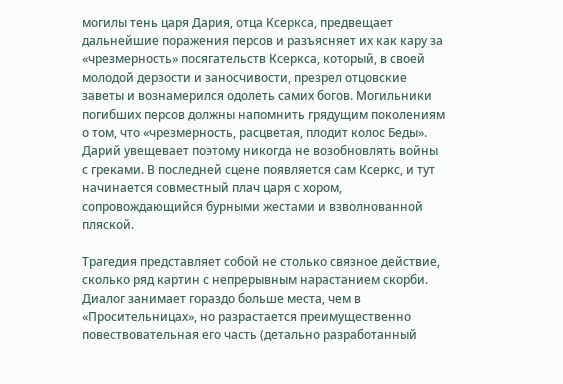могилы тень царя Дария, отца Ксеркса, предвещает дальнейшие поражения персов и разъясняет их как кару за «чрезмерность» посягательств Ксеркса, который, в своей молодой дерзости и заносчивости, презрел отцовские заветы и вознамерился одолеть самих богов. Могильники погибших персов должны напомнить грядущим поколениям о том, что «чрезмерность, расцветая, плодит колос Беды». Дарий увещевает поэтому никогда не возобновлять войны с греками. В последней сцене появляется сам Ксеркс, и тут начинается совместный плач царя с хором, сопровождающийся бурными жестами и взволнованной пляской.

Трагедия представляет собой не столько связное действие, сколько ряд картин с непрерывным нарастанием скорби. Диалог занимает гораздо больше места, чем в «Просительницах», но разрастается преимущественно повествовательная его часть (детально разработанный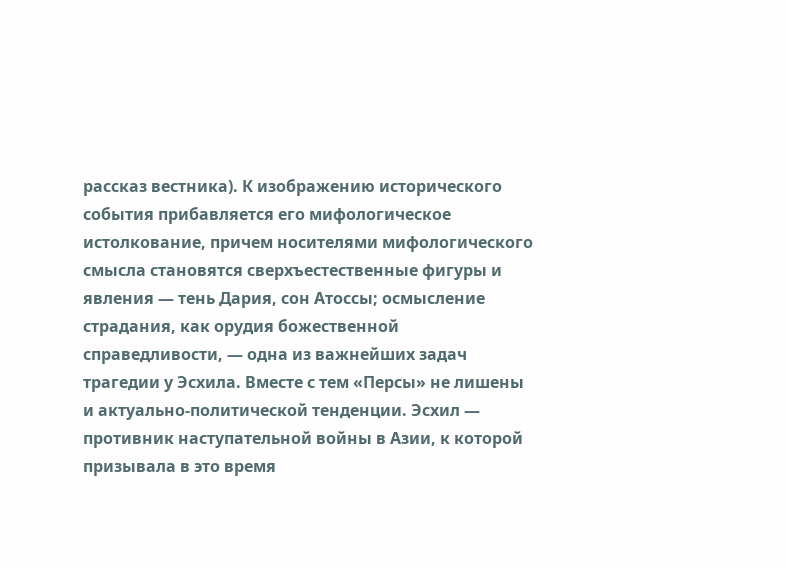рассказ вестника). К изображению исторического события прибавляется его мифологическое истолкование, причем носителями мифологического смысла становятся сверхъестественные фигуры и явления — тень Дария, сон Атоссы; осмысление страдания, как орудия божественной справедливости, — одна из важнейших задач трагедии у Эсхила. Вместе с тем «Персы» не лишены и актуально-политической тенденции. Эсхил — противник наступательной войны в Азии, к которой призывала в это время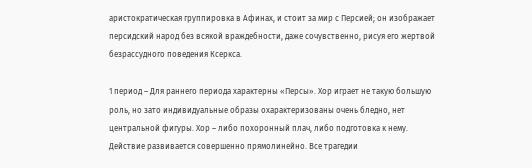аристократическая группировка в Афинах, и стоит за мир с Персией; он изображает персидский народ без всякой враждебности, даже сочувственно, рисуя его жертвой безрассудного поведения Ксеркса.

1 период – Для раннего периода характерны «Персы». Хор играет не такую большую роль, но зато индивидуальные образы охарактеризованы очень бледно, нет центральной фигуры. Хор – либо похоронный плач, либо подготовка к нему. Действие развивается совершенно прямолинейно. Все трагедии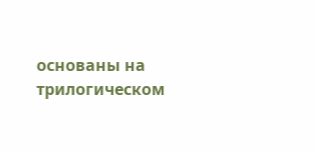основаны на трилогическом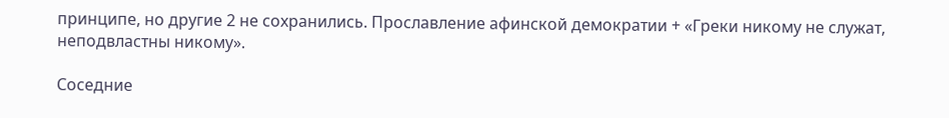принципе, но другие 2 не сохранились. Прославление афинской демократии + «Греки никому не служат, неподвластны никому».

Соседние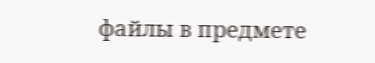файлы в предмете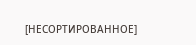[НЕСОРТИРОВАННОЕ]